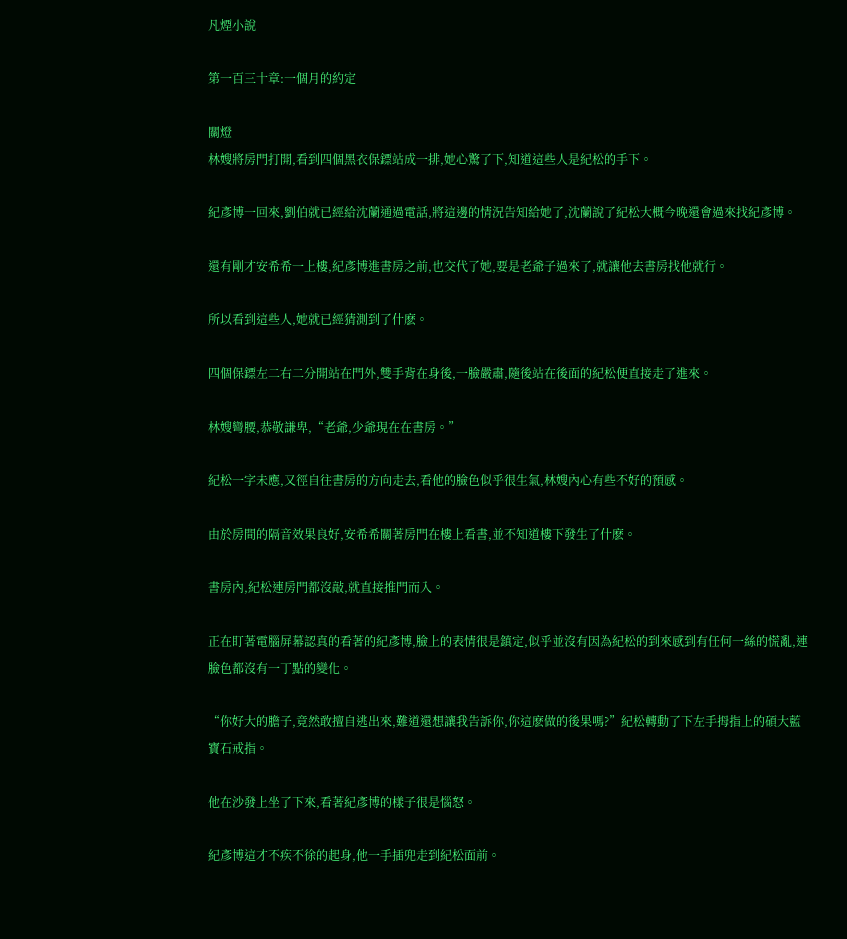凡煙小說

第一百三十章:一個月的約定

關燈
林嫂將房門打開,看到四個黑衣保鏢站成一排,她心驚了下,知道這些人是紀松的手下。

紀彥博一回來,劉伯就已經給沈蘭通過電話,將這邊的情況告知給她了,沈蘭說了紀松大概今晚還會過來找紀彥博。

還有剛才安希希一上樓,紀彥博進書房之前,也交代了她,要是老爺子過來了,就讓他去書房找他就行。

所以看到這些人,她就已經猜測到了什麽。

四個保鏢左二右二分開站在門外,雙手背在身後,一臉嚴肅,隨後站在後面的紀松便直接走了進來。

林嫂彎腰,恭敬謙卑,“老爺,少爺現在在書房。”

紀松一字未應,又徑自往書房的方向走去,看他的臉色似乎很生氣,林嫂內心有些不好的預感。

由於房間的隔音效果良好,安希希關著房門在樓上看書,並不知道樓下發生了什麽。

書房內,紀松連房門都沒敲,就直接推門而入。

正在盯著電腦屏幕認真的看著的紀彥博,臉上的表情很是鎮定,似乎並沒有因為紀松的到來感到有任何一絲的慌亂,連臉色都沒有一丁點的變化。

“你好大的膽子,竟然敢擅自逃出來,難道還想讓我告訴你,你這麽做的後果嗎?”紀松轉動了下左手拇指上的碩大藍寶石戒指。

他在沙發上坐了下來,看著紀彥博的樣子很是惱怒。

紀彥博這才不疾不徐的起身,他一手插兜走到紀松面前。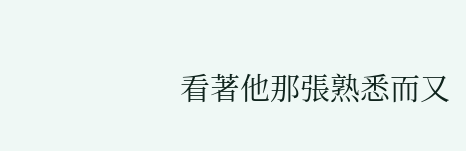看著他那張熟悉而又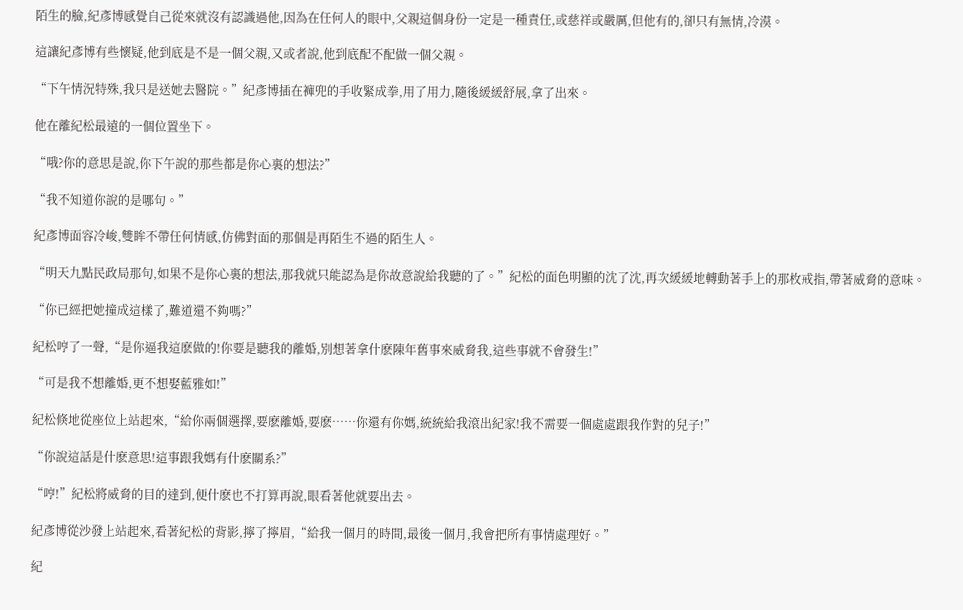陌生的臉,紀彥博感覺自己從來就沒有認識過他,因為在任何人的眼中,父親這個身份一定是一種責任,或慈祥或嚴厲,但他有的,卻只有無情,冷漠。

這讓紀彥博有些懷疑,他到底是不是一個父親,又或者說,他到底配不配做一個父親。

“下午情況特殊,我只是送她去醫院。”紀彥博插在褲兜的手收緊成拳,用了用力,隨後緩緩舒展,拿了出來。

他在離紀松最遠的一個位置坐下。

“哦?你的意思是說,你下午說的那些都是你心裏的想法?”

“我不知道你說的是哪句。”

紀彥博面容冷峻,雙眸不帶任何情感,仿佛對面的那個是再陌生不過的陌生人。

“明天九點民政局那句,如果不是你心裏的想法,那我就只能認為是你故意說給我聽的了。”紀松的面色明顯的沈了沈,再次緩緩地轉動著手上的那枚戒指,帶著威脅的意味。

“你已經把她撞成這樣了,難道還不夠嗎?”

紀松哼了一聲,“是你逼我這麽做的!你要是聽我的離婚,別想著拿什麽陳年舊事來威脅我,這些事就不會發生!”

“可是我不想離婚,更不想娶藍雅如!”

紀松倏地從座位上站起來,“給你兩個選擇,要麽離婚,要麽……你還有你媽,統統給我滾出紀家!我不需要一個處處跟我作對的兒子!”

“你說這話是什麽意思!這事跟我媽有什麽關系?”

“哼!”紀松將威脅的目的達到,便什麽也不打算再說,眼看著他就要出去。

紀彥博從沙發上站起來,看著紀松的背影,擰了擰眉,“給我一個月的時間,最後一個月,我會把所有事情處理好。”

紀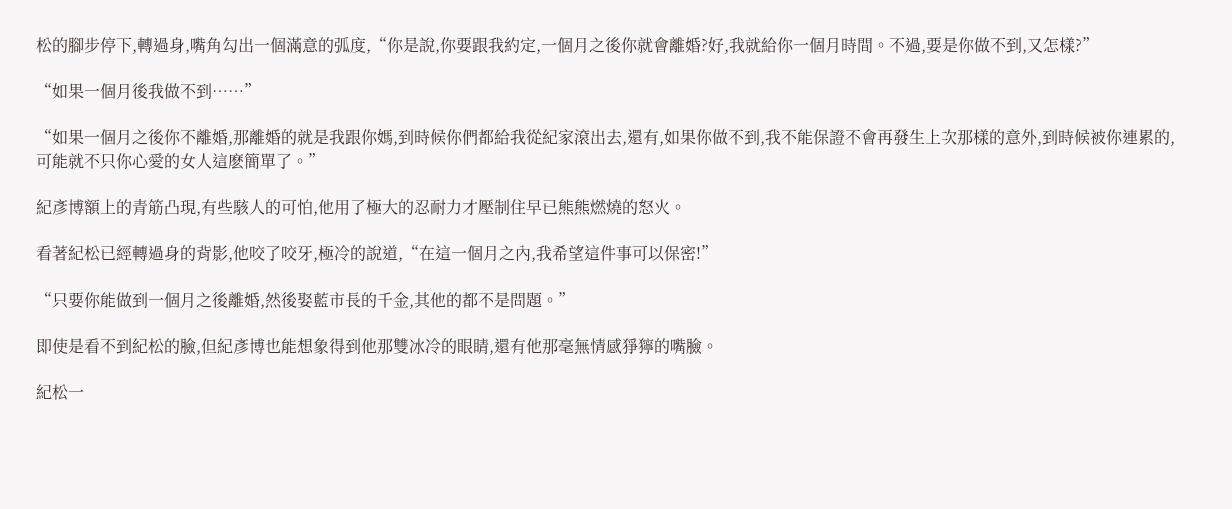松的腳步停下,轉過身,嘴角勾出一個滿意的弧度,“你是說,你要跟我約定,一個月之後你就會離婚?好,我就給你一個月時間。不過,要是你做不到,又怎樣?”

“如果一個月後我做不到……”

“如果一個月之後你不離婚,那離婚的就是我跟你媽,到時候你們都給我從紀家滾出去,還有,如果你做不到,我不能保證不會再發生上次那樣的意外,到時候被你連累的,可能就不只你心愛的女人這麽簡單了。”

紀彥博額上的青筋凸現,有些駭人的可怕,他用了極大的忍耐力才壓制住早已熊熊燃燒的怒火。

看著紀松已經轉過身的背影,他咬了咬牙,極冷的說道,“在這一個月之內,我希望這件事可以保密!”

“只要你能做到一個月之後離婚,然後娶藍市長的千金,其他的都不是問題。”

即使是看不到紀松的臉,但紀彥博也能想象得到他那雙冰冷的眼睛,還有他那毫無情感猙獰的嘴臉。

紀松一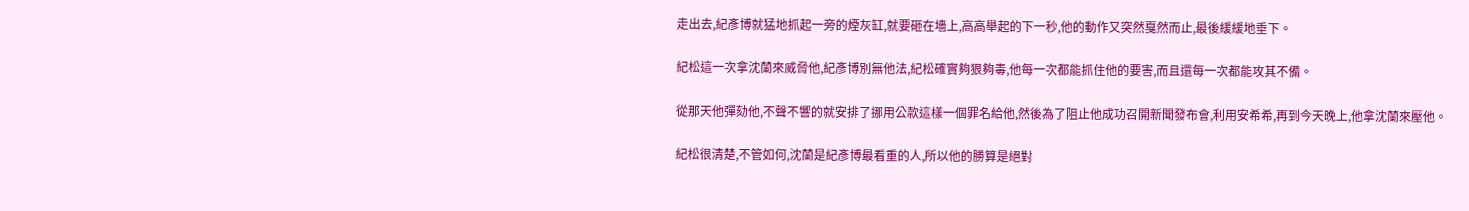走出去,紀彥博就猛地抓起一旁的煙灰缸,就要砸在墻上,高高舉起的下一秒,他的動作又突然戛然而止,最後緩緩地垂下。

紀松這一次拿沈蘭來威脅他,紀彥博別無他法,紀松確實夠狠夠毒,他每一次都能抓住他的要害,而且還每一次都能攻其不備。

從那天他彈劾他,不聲不響的就安排了挪用公款這樣一個罪名給他,然後為了阻止他成功召開新聞發布會,利用安希希,再到今天晚上,他拿沈蘭來壓他。

紀松很清楚,不管如何,沈蘭是紀彥博最看重的人,所以他的勝算是絕對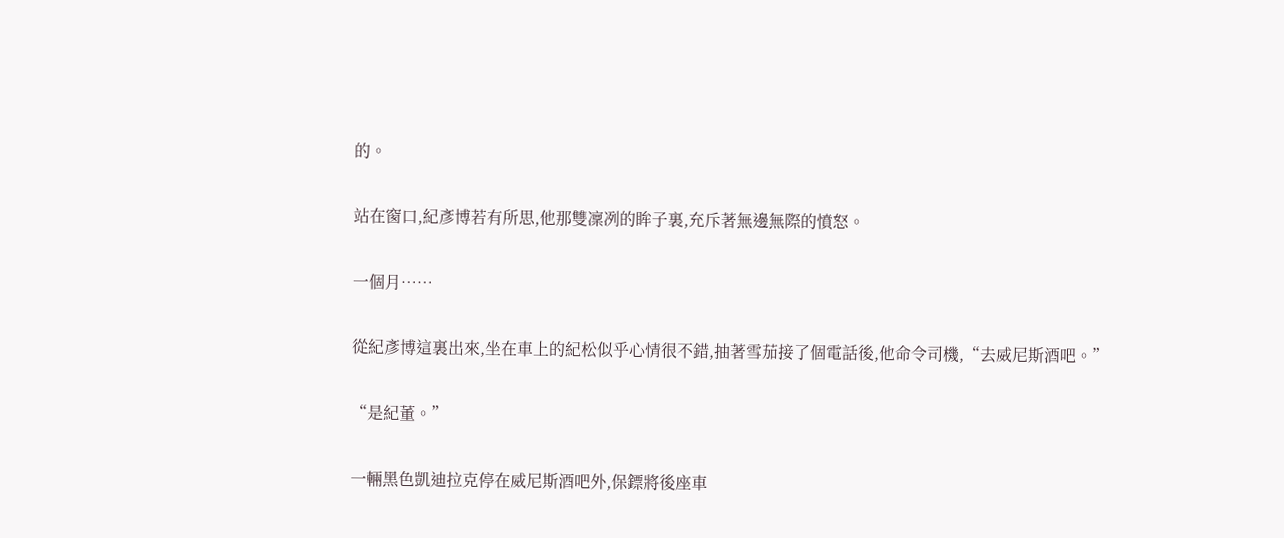的。

站在窗口,紀彥博若有所思,他那雙凜冽的眸子裏,充斥著無邊無際的憤怒。

一個月……

從紀彥博這裏出來,坐在車上的紀松似乎心情很不錯,抽著雪茄接了個電話後,他命令司機,“去威尼斯酒吧。”

“是紀董。”

一輛黑色凱迪拉克停在威尼斯酒吧外,保鏢將後座車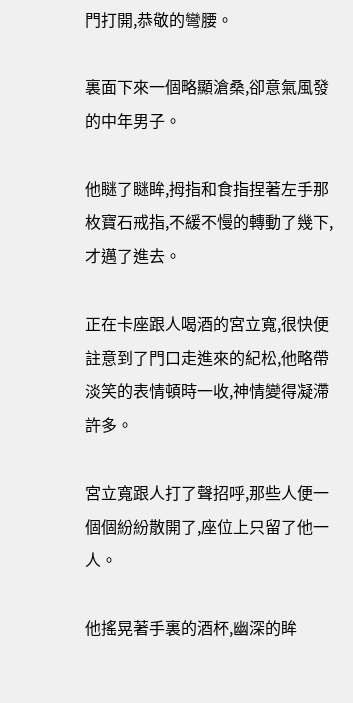門打開,恭敬的彎腰。

裏面下來一個略顯滄桑,卻意氣風發的中年男子。

他瞇了瞇眸,拇指和食指捏著左手那枚寶石戒指,不緩不慢的轉動了幾下,才邁了進去。

正在卡座跟人喝酒的宮立寬,很快便註意到了門口走進來的紀松,他略帶淡笑的表情頓時一收,神情變得凝滯許多。

宮立寬跟人打了聲招呼,那些人便一個個紛紛散開了,座位上只留了他一人。

他搖晃著手裏的酒杯,幽深的眸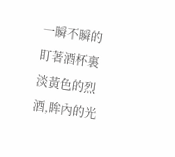一瞬不瞬的盯著酒杯裏淡黃色的烈酒,眸內的光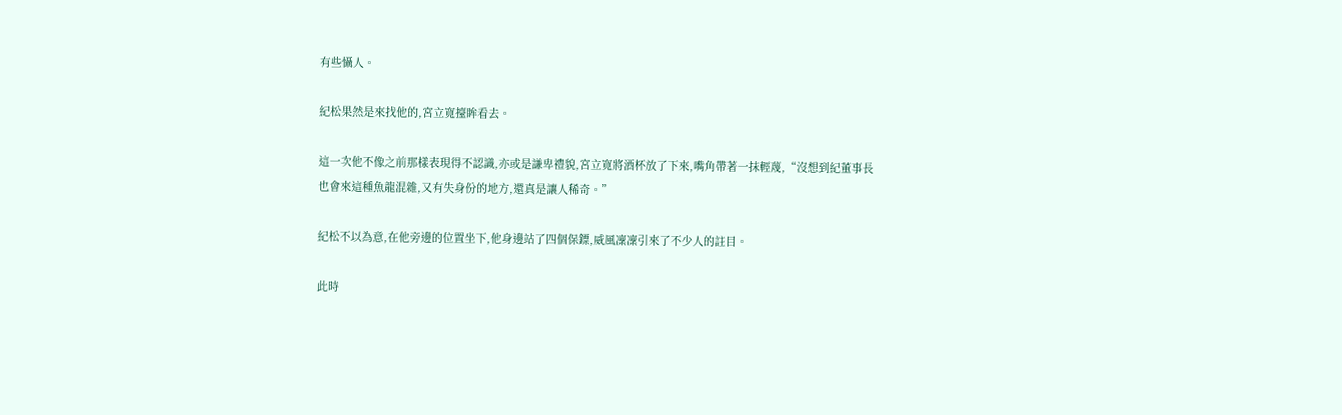有些懾人。

紀松果然是來找他的,宮立寬擡眸看去。

這一次他不像之前那樣表現得不認識,亦或是謙卑禮貌,宮立寬將酒杯放了下來,嘴角帶著一抹輕蔑,“沒想到紀董事長也會來這種魚龍混雜,又有失身份的地方,還真是讓人稀奇。”

紀松不以為意,在他旁邊的位置坐下,他身邊站了四個保鏢,威風凜凜引來了不少人的註目。

此時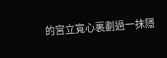的宮立寬心裏劃過一抹隱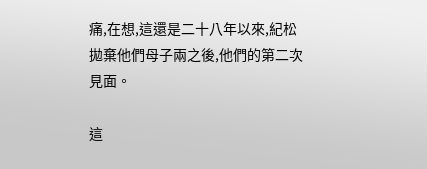痛,在想,這還是二十八年以來,紀松拋棄他們母子兩之後,他們的第二次見面。

這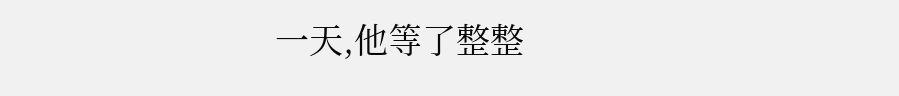一天,他等了整整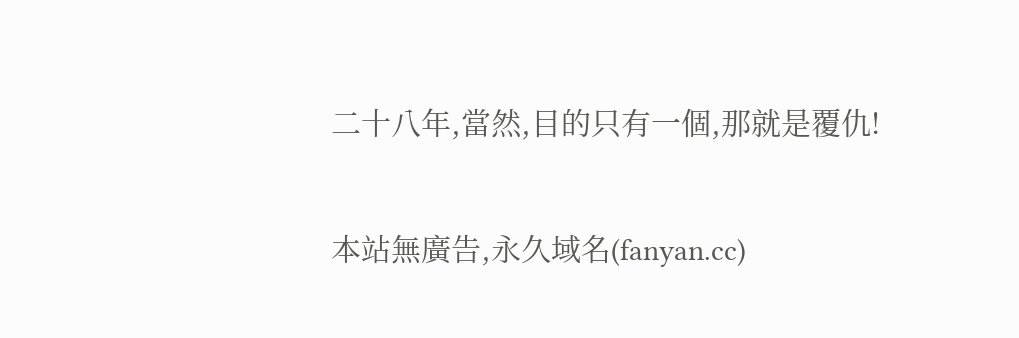二十八年,當然,目的只有一個,那就是覆仇!

本站無廣告,永久域名(fanyan.cc)